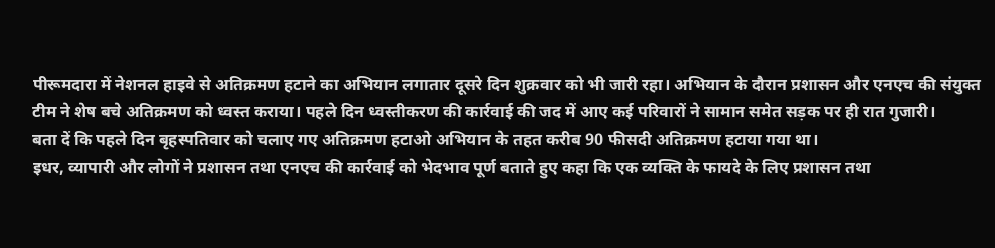पीरूमदारा में नेशनल हाइवे से अतिक्रमण हटाने का अभियान लगातार दूसरे दिन शुक्रवार को भी जारी रहा। अभियान के दौरान प्रशासन और एनएच की संयुक्त टीम ने शेष बचे अतिक्रमण को ध्वस्त कराया। पहले दिन ध्वस्तीकरण की कार्रवाई की जद में आए कई परिवारों ने सामान समेत सड़क पर ही रात गुजारी।
बता दें कि पहले दिन बृहस्पतिवार को चलाए गए अतिक्रमण हटाओ अभियान के तहत करीब 90 फीसदी अतिक्रमण हटाया गया था।
इधर, व्यापारी और लोगों ने प्रशासन तथा एनएच की कार्रवाई को भेदभाव पूर्ण बताते हुए कहा कि एक व्यक्ति के फायदे के लिए प्रशासन तथा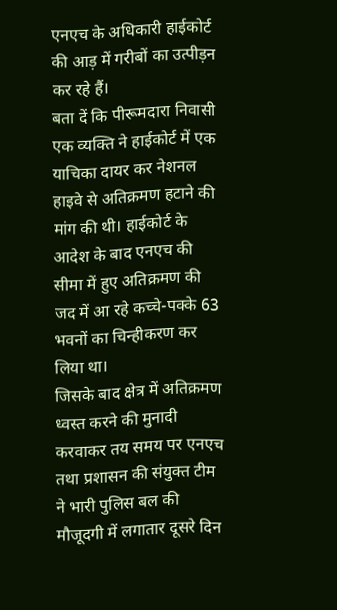एनएच के अधिकारी हाईकोर्ट की आड़ में गरीबों का उत्पीड़न कर रहे हैं।
बता दें कि पीरूमदारा निवासी एक व्यक्ति ने हाईकोर्ट में एक याचिका दायर कर नेशनल हाइवे से अतिक्रमण हटाने की मांग की थी। हाईकोर्ट के आदेश के बाद एनएच की सीमा में हुए अतिक्रमण की जद में आ रहे कच्चे-पक्के 63 भवनों का चिन्हीकरण कर लिया था।
जिसके बाद क्षेत्र में अतिक्रमण ध्वस्त करने की मुनादी करवाकर तय समय पर एनएच तथा प्रशासन की संयुक्त टीम ने भारी पुलिस बल की मौजूदगी में लगातार दूसरे दिन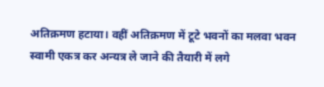अतिक्रमण हटाया। वहीं अतिक्रमण में टूटे भवनों का मलवा भवन स्वामी एकत्र कर अन्यत्र ले जाने की तैयारी में लगे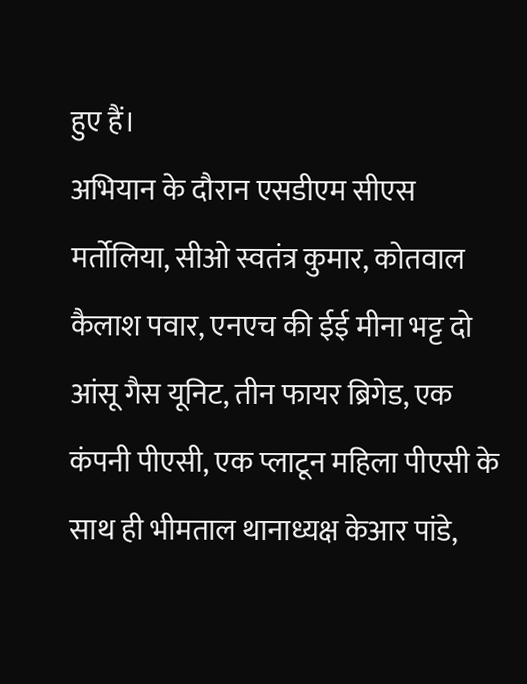हुए हैं।
अभियान के दौरान एसडीएम सीएस मर्तोलिया, सीओ स्वतंत्र कुमार, कोतवाल कैलाश पवार, एनएच की ईई मीना भट्ट दो आंसू गैस यूनिट, तीन फायर ब्रिगेड, एक कंपनी पीएसी, एक प्लाटून महिला पीएसी के साथ ही भीमताल थानाध्यक्ष केआर पांडे,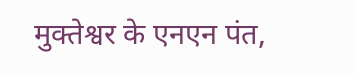मुक्तेश्वर के एनएन पंत,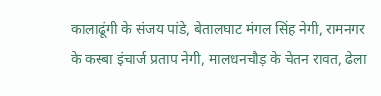कालाढूंगी के संजय पांडे, बेतालघाट मंगल सिंह नेगी, रामनगर के कस्बा इंचार्ज प्रताप नेगी, मालधनचौड़ के चेतन रावत, ढेला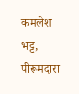कमलेश भट्ट, पीरूमदारा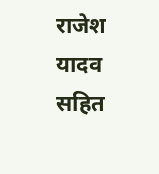राजेश यादव सहित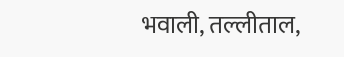भवाली, तल्लीताल,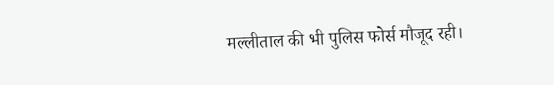मल्लीताल की भी पुलिस फोर्स मौजूद रही।